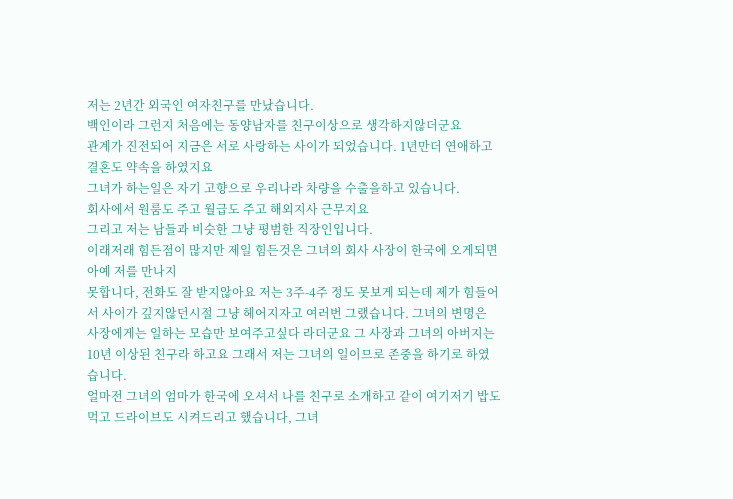저는 2년간 외국인 여자친구를 만났습니다.
백인이라 그런지 처음에는 동양남자를 친구이상으로 생각하지않더군요
관계가 진전되어 지금은 서로 사랑하는 사이가 되었습니다. 1년만더 연애하고
결혼도 약속을 하였지요
그녀가 하는일은 자기 고향으로 우리나라 차량을 수출을하고 있습니다.
회사에서 원룸도 주고 월급도 주고 해외지사 근무지요
그리고 저는 남들과 비슷한 그냥 평범한 직장인입니다.
이래저래 힘든점이 많지만 제일 힘든것은 그녀의 회사 사장이 한국에 오게되면 아예 저를 만나지
못합니다, 전화도 잘 받지않아요 저는 3주-4주 정도 못보게 되는데 제가 힘들어서 사이가 깊지않던시절 그냥 헤어지자고 여러번 그랬습니다. 그녀의 변명은 사장에게는 일하는 모습만 보여주고싶다 라더군요 그 사장과 그녀의 아버지는 10년 이상된 친구라 하고요 그래서 저는 그녀의 일이므로 존중을 하기로 하였습니다.
얼마전 그녀의 엄마가 한국에 오셔서 나를 친구로 소개하고 같이 여기저기 밥도먹고 드라이브도 시켜드리고 했습니다, 그녀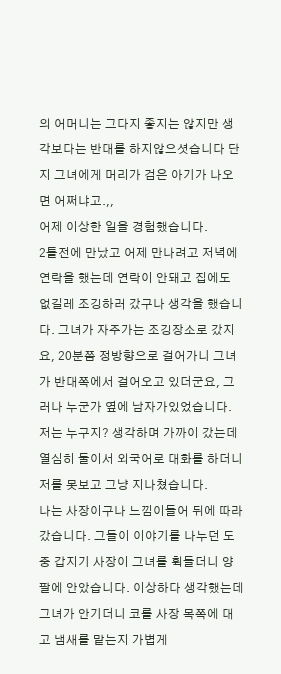의 어머니는 그다지 좋지는 않지만 생각보다는 반대를 하지않으셧습니다 단지 그녀에게 머리가 검은 아기가 나오면 어쩌냐고.,,
어제 이상한 일을 경험했습니다.
2틀전에 만났고 어제 만나려고 저녁에 연락을 했는데 연락이 안돼고 집에도 없길레 조깅하러 갔구나 생각을 했습니다. 그녀가 자주가는 조깅장소로 갔지요, 20분쯤 정방향으로 걸어가니 그녀가 반대쪽에서 걸어오고 있더군요, 그러나 누군가 옆에 남자가있었습니다. 저는 누구지? 생각하며 가까이 갔는데 열심히 둘이서 외국어로 대화를 하더니 저를 못보고 그냥 지나쳤습니다.
나는 사장이구나 느낌이들어 뒤에 따라갔습니다. 그들이 이야기를 나누던 도중 갑지기 사장이 그녀를 휙들더니 양팔에 안았습니다. 이상하다 생각했는데 그녀가 안기더니 코를 사장 목쪽에 대고 냄새를 맡는지 가볍게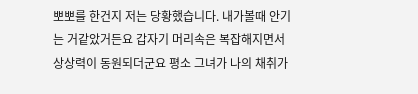뽀뽀를 한건지 저는 당황했습니다. 내가볼때 안기는 거같았거든요 갑자기 머리속은 복잡해지면서 상상력이 동원되더군요 평소 그녀가 나의 채취가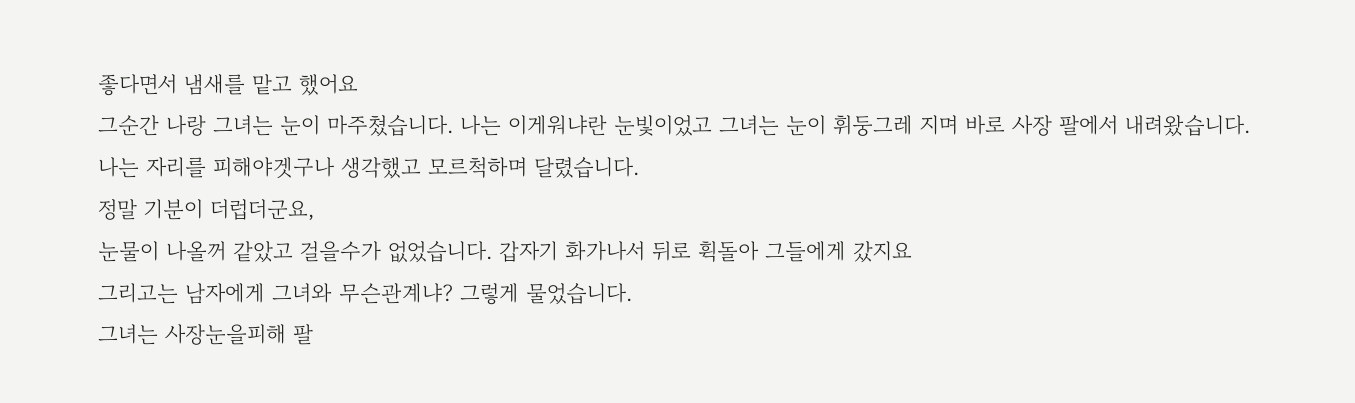좋다면서 냄새를 맡고 했어요
그순간 나랑 그녀는 눈이 마주쳤습니다. 나는 이게워냐란 눈빛이었고 그녀는 눈이 휘둥그레 지며 바로 사장 팔에서 내려왔습니다.
나는 자리를 피해야겟구나 생각했고 모르척하며 달렸습니다.
정말 기분이 더럽더군요,
눈물이 나올꺼 같았고 걸을수가 없었습니다. 갑자기 화가나서 뒤로 휙돌아 그들에게 갔지요
그리고는 남자에게 그녀와 무슨관계냐? 그렇게 물었습니다.
그녀는 사장눈을피해 팔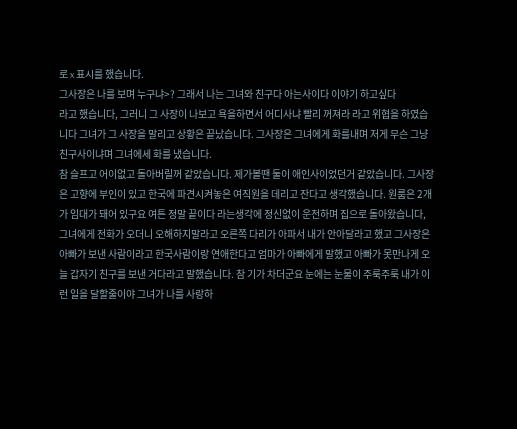로 x 표시를 했습니다.
그사장은 나를 보며 누구냐>? 그래서 나는 그녀와 친구다 아는사이다 이야기 하고싶다
라고 했습니다, 그러니 그 사장이 나보고 욕을하면서 어디사냐 빨리 꺼져라 라고 위협을 하였습니다 그녀가 그 사장을 말리고 상황은 끝났습니다. 그사장은 그녀에게 화를내며 저게 무슨 그냥 친구사이냐며 그녀에세 화를 냈습니다.
참 슬프고 어이없고 돌아버릴꺼 같았습니다. 제가볼땐 둘이 애인사이었던거 같았습니다. 그사장은 고향에 부인이 있고 한국에 파견시켜놓은 여직원을 데리고 잔다고 생각했습니다. 원룸은 2개가 임대가 돼어 있구요 여튼 정말 끝이다 라는생각에 정신없이 운전하며 집으로 돌아왔습니다, 그녀에게 전화가 오더니 오해하지말라고 오른쪽 다리가 아파서 내가 안아달라고 했고 그사장은 아빠가 보낸 사람이라고 한국사람이랑 연애한다고 엄마가 아빠에게 말했고 아빠가 못만나게 오늘 갑자기 친구를 보낸 거다라고 말했습니다. 참 기가 차더군요 눈에는 눈물이 주룩주룩 내가 이런 일을 달할줄이야 그녀가 나를 사랑하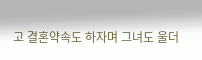고 결혼약속도 하자며 그녀도 울더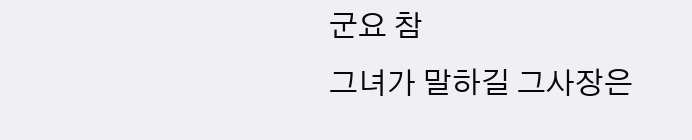군요 참
그녀가 말하길 그사장은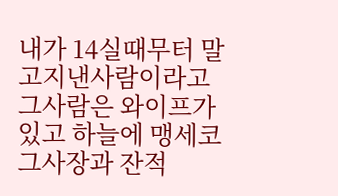내가 14실때무터 말고지낸사람이라고 그사람은 와이프가 있고 하늘에 맹세코 그사장과 잔적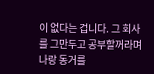이 없다는 겁니다. 그 회사를 그만두고 공부할꺼라며 나랑 동거를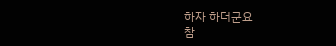하자 하더군요
참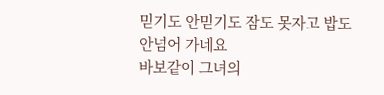믿기도 안믿기도 잠도 못자고 밥도 안넘어 가네요
바보같이 그녀의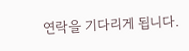연락을 기다리게 됩니다.